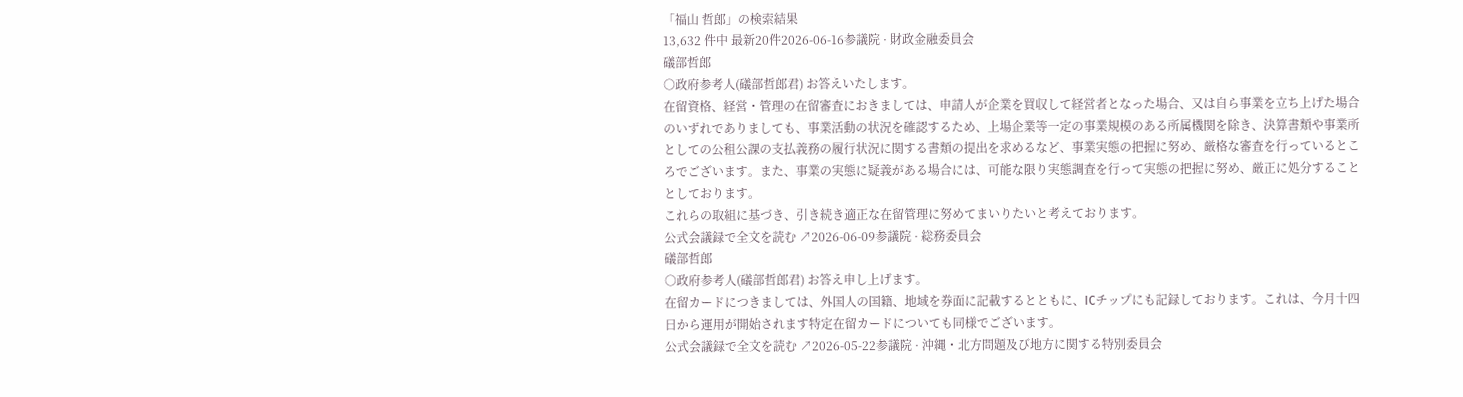「福山 哲郎」の検索結果
13,632 件中 最新20件2026-06-16参議院 · 財政金融委員会
礒部哲郎
○政府参考人(礒部哲郎君) お答えいたします。
在留資格、経営・管理の在留審査におきましては、申請人が企業を買収して経営者となった場合、又は自ら事業を立ち上げた場合のいずれでありましても、事業活動の状況を確認するため、上場企業等一定の事業規模のある所属機関を除き、決算書類や事業所としての公租公課の支払義務の履行状況に関する書類の提出を求めるなど、事業実態の把握に努め、厳格な審査を行っているところでございます。また、事業の実態に疑義がある場合には、可能な限り実態調査を行って実態の把握に努め、厳正に処分することとしております。
これらの取組に基づき、引き続き適正な在留管理に努めてまいりたいと考えております。
公式会議録で全文を読む ↗2026-06-09参議院 · 総務委員会
礒部哲郎
○政府参考人(礒部哲郎君) お答え申し上げます。
在留カードにつきましては、外国人の国籍、地域を券面に記載するとともに、ICチップにも記録しております。これは、今月十四日から運用が開始されます特定在留カードについても同様でございます。
公式会議録で全文を読む ↗2026-05-22参議院 · 沖縄・北方問題及び地方に関する特別委員会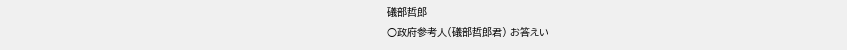礒部哲郎
○政府参考人(礒部哲郎君) お答えい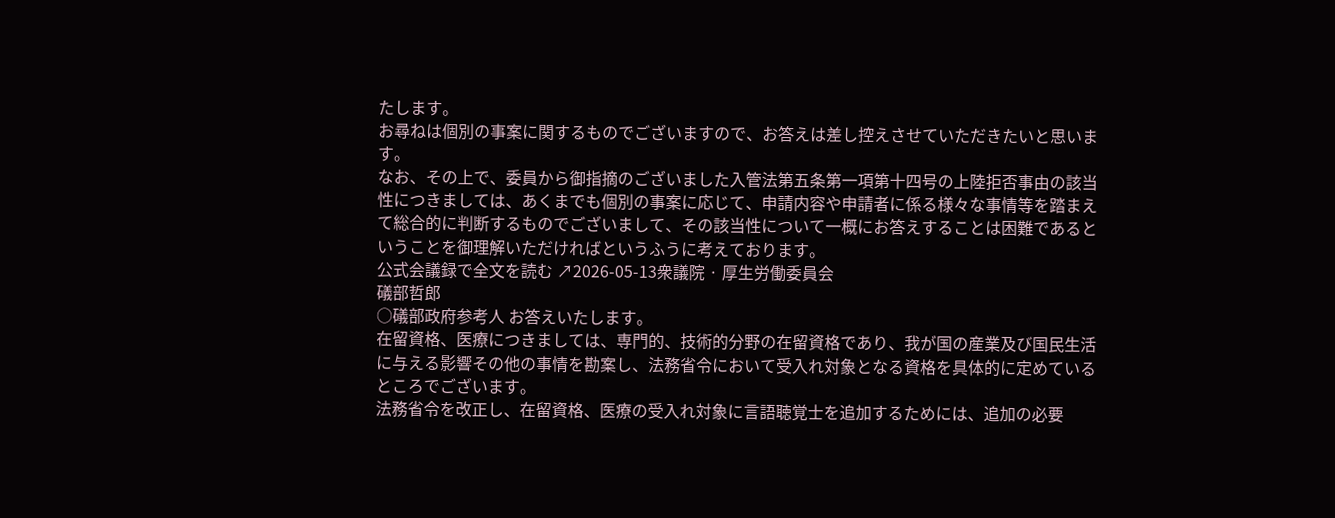たします。
お尋ねは個別の事案に関するものでございますので、お答えは差し控えさせていただきたいと思います。
なお、その上で、委員から御指摘のございました入管法第五条第一項第十四号の上陸拒否事由の該当性につきましては、あくまでも個別の事案に応じて、申請内容や申請者に係る様々な事情等を踏まえて総合的に判断するものでございまして、その該当性について一概にお答えすることは困難であるということを御理解いただければというふうに考えております。
公式会議録で全文を読む ↗2026-05-13衆議院 · 厚生労働委員会
礒部哲郎
○礒部政府参考人 お答えいたします。
在留資格、医療につきましては、専門的、技術的分野の在留資格であり、我が国の産業及び国民生活に与える影響その他の事情を勘案し、法務省令において受入れ対象となる資格を具体的に定めているところでございます。
法務省令を改正し、在留資格、医療の受入れ対象に言語聴覚士を追加するためには、追加の必要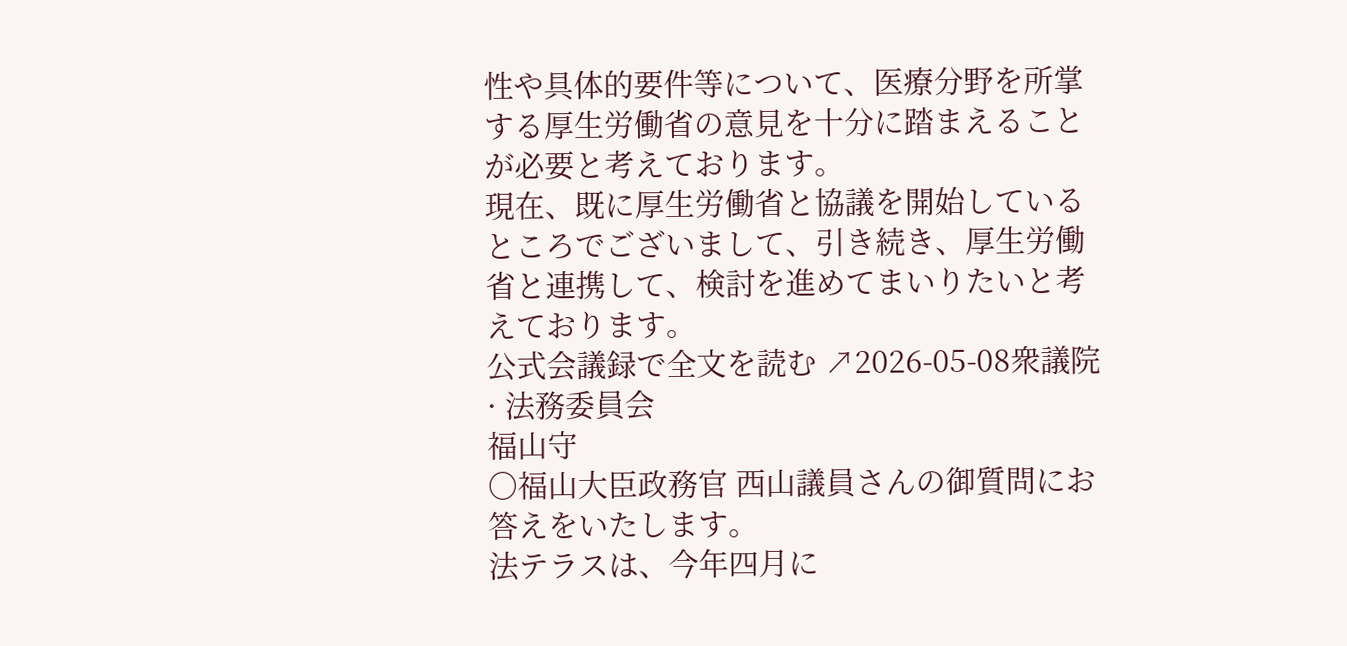性や具体的要件等について、医療分野を所掌する厚生労働省の意見を十分に踏まえることが必要と考えております。
現在、既に厚生労働省と協議を開始しているところでございまして、引き続き、厚生労働省と連携して、検討を進めてまいりたいと考えております。
公式会議録で全文を読む ↗2026-05-08衆議院 · 法務委員会
福山守
○福山大臣政務官 西山議員さんの御質問にお答えをいたします。
法テラスは、今年四月に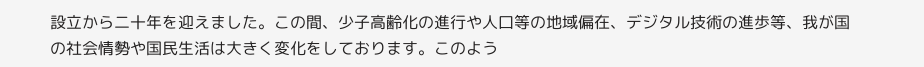設立から二十年を迎えました。この間、少子高齢化の進行や人口等の地域偏在、デジタル技術の進歩等、我が国の社会情勢や国民生活は大きく変化をしております。このよう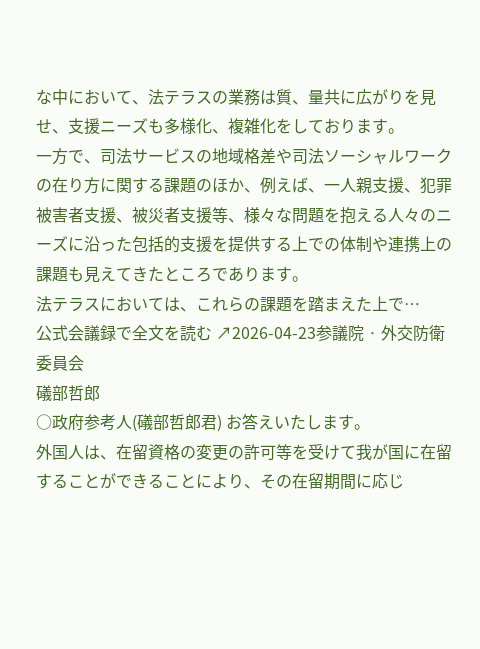な中において、法テラスの業務は質、量共に広がりを見せ、支援ニーズも多様化、複雑化をしております。
一方で、司法サービスの地域格差や司法ソーシャルワークの在り方に関する課題のほか、例えば、一人親支援、犯罪被害者支援、被災者支援等、様々な問題を抱える人々のニーズに沿った包括的支援を提供する上での体制や連携上の課題も見えてきたところであります。
法テラスにおいては、これらの課題を踏まえた上で…
公式会議録で全文を読む ↗2026-04-23参議院 · 外交防衛委員会
礒部哲郎
○政府参考人(礒部哲郎君) お答えいたします。
外国人は、在留資格の変更の許可等を受けて我が国に在留することができることにより、その在留期間に応じ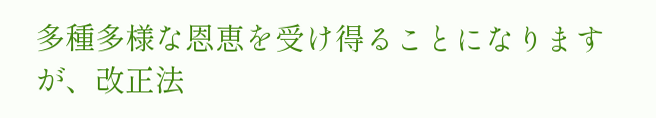多種多様な恩恵を受け得ることになりますが、改正法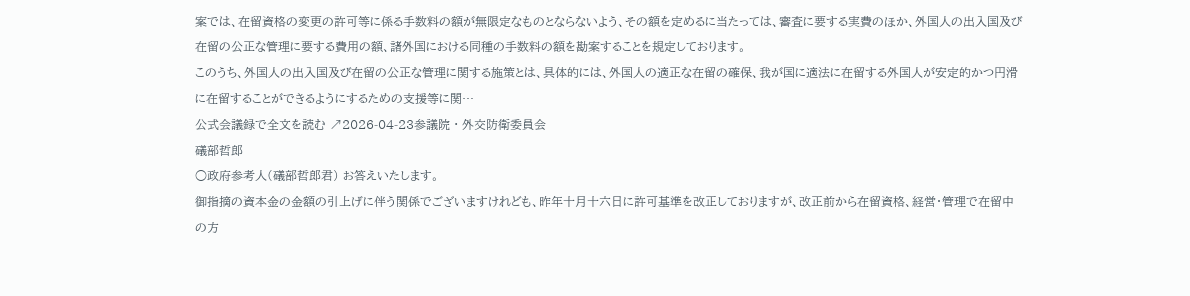案では、在留資格の変更の許可等に係る手数料の額が無限定なものとならないよう、その額を定めるに当たっては、審査に要する実費のほか、外国人の出入国及び在留の公正な管理に要する費用の額、諸外国における同種の手数料の額を勘案することを規定しております。
このうち、外国人の出入国及び在留の公正な管理に関する施策とは、具体的には、外国人の適正な在留の確保、我が国に適法に在留する外国人が安定的かつ円滑に在留することができるようにするための支援等に関…
公式会議録で全文を読む ↗2026-04-23参議院 · 外交防衛委員会
礒部哲郎
○政府参考人(礒部哲郎君) お答えいたします。
御指摘の資本金の金額の引上げに伴う関係でございますけれども、昨年十月十六日に許可基準を改正しておりますが、改正前から在留資格、経営・管理で在留中の方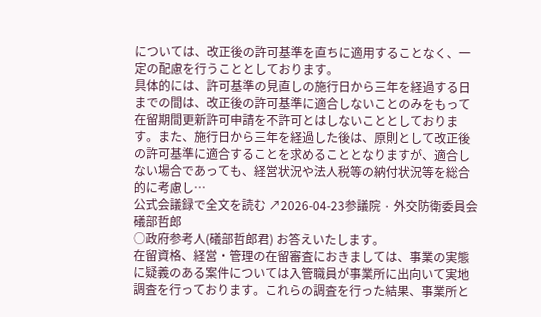については、改正後の許可基準を直ちに適用することなく、一定の配慮を行うこととしております。
具体的には、許可基準の見直しの施行日から三年を経過する日までの間は、改正後の許可基準に適合しないことのみをもって在留期間更新許可申請を不許可とはしないこととしております。また、施行日から三年を経過した後は、原則として改正後の許可基準に適合することを求めることとなりますが、適合しない場合であっても、経営状況や法人税等の納付状況等を総合的に考慮し…
公式会議録で全文を読む ↗2026-04-23参議院 · 外交防衛委員会
礒部哲郎
○政府参考人(礒部哲郎君) お答えいたします。
在留資格、経営・管理の在留審査におきましては、事業の実態に疑義のある案件については入管職員が事業所に出向いて実地調査を行っております。これらの調査を行った結果、事業所と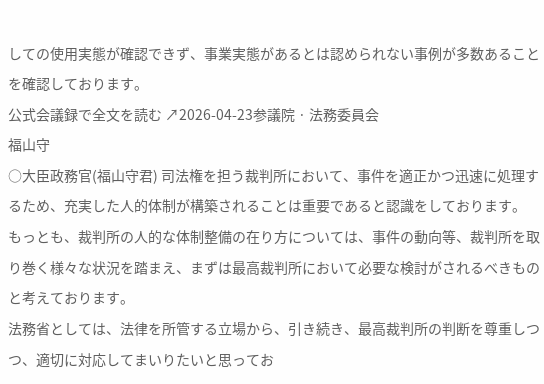しての使用実態が確認できず、事業実態があるとは認められない事例が多数あることを確認しております。
公式会議録で全文を読む ↗2026-04-23参議院 · 法務委員会
福山守
○大臣政務官(福山守君) 司法権を担う裁判所において、事件を適正かつ迅速に処理するため、充実した人的体制が構築されることは重要であると認識をしております。
もっとも、裁判所の人的な体制整備の在り方については、事件の動向等、裁判所を取り巻く様々な状況を踏まえ、まずは最高裁判所において必要な検討がされるべきものと考えております。
法務省としては、法律を所管する立場から、引き続き、最高裁判所の判断を尊重しつつ、適切に対応してまいりたいと思ってお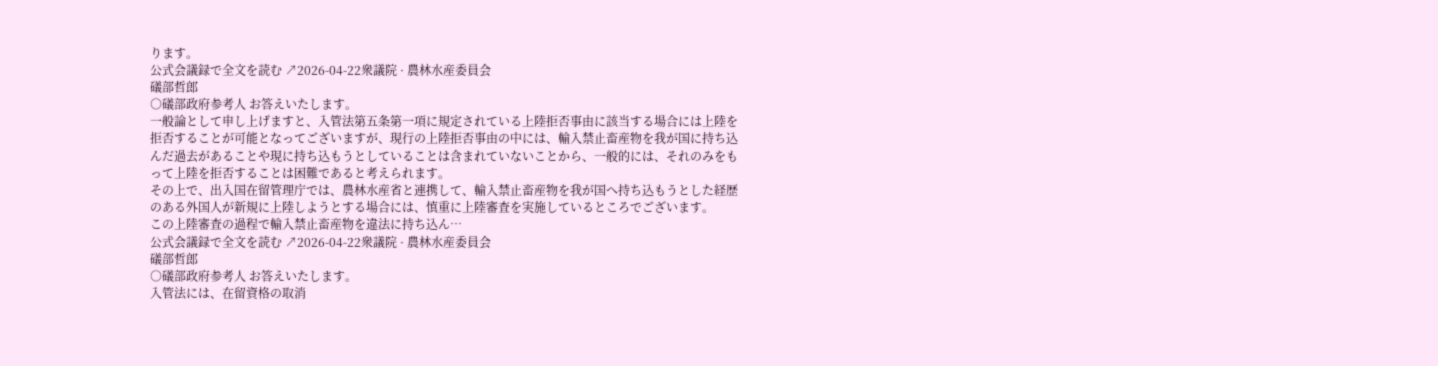ります。
公式会議録で全文を読む ↗2026-04-22衆議院 · 農林水産委員会
礒部哲郎
○礒部政府参考人 お答えいたします。
一般論として申し上げますと、入管法第五条第一項に規定されている上陸拒否事由に該当する場合には上陸を拒否することが可能となってございますが、現行の上陸拒否事由の中には、輸入禁止畜産物を我が国に持ち込んだ過去があることや現に持ち込もうとしていることは含まれていないことから、一般的には、それのみをもって上陸を拒否することは困難であると考えられます。
その上で、出入国在留管理庁では、農林水産省と連携して、輸入禁止畜産物を我が国へ持ち込もうとした経歴のある外国人が新規に上陸しようとする場合には、慎重に上陸審査を実施しているところでございます。
この上陸審査の過程で輸入禁止畜産物を違法に持ち込ん…
公式会議録で全文を読む ↗2026-04-22衆議院 · 農林水産委員会
礒部哲郎
○礒部政府参考人 お答えいたします。
入管法には、在留資格の取消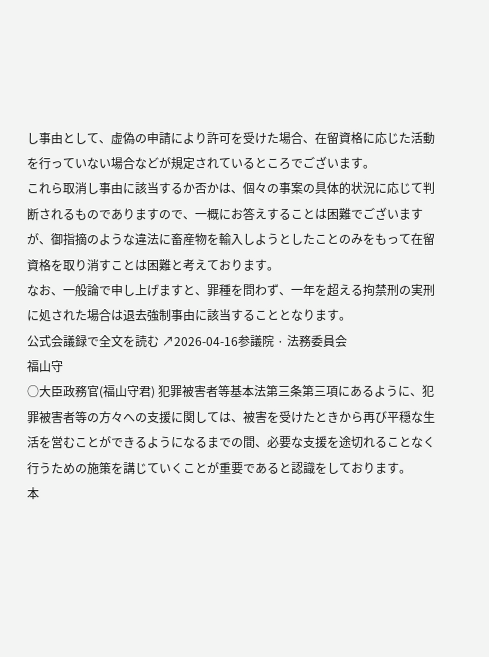し事由として、虚偽の申請により許可を受けた場合、在留資格に応じた活動を行っていない場合などが規定されているところでございます。
これら取消し事由に該当するか否かは、個々の事案の具体的状況に応じて判断されるものでありますので、一概にお答えすることは困難でございますが、御指摘のような違法に畜産物を輸入しようとしたことのみをもって在留資格を取り消すことは困難と考えております。
なお、一般論で申し上げますと、罪種を問わず、一年を超える拘禁刑の実刑に処された場合は退去強制事由に該当することとなります。
公式会議録で全文を読む ↗2026-04-16参議院 · 法務委員会
福山守
○大臣政務官(福山守君) 犯罪被害者等基本法第三条第三項にあるように、犯罪被害者等の方々への支援に関しては、被害を受けたときから再び平穏な生活を営むことができるようになるまでの間、必要な支援を途切れることなく行うための施策を講じていくことが重要であると認識をしております。
本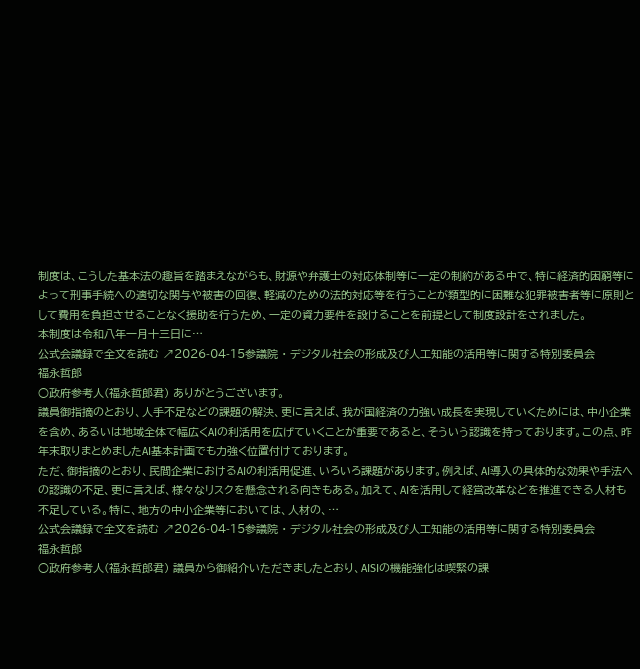制度は、こうした基本法の趣旨を踏まえながらも、財源や弁護士の対応体制等に一定の制約がある中で、特に経済的困窮等によって刑事手続への適切な関与や被害の回復、軽減のための法的対応等を行うことが類型的に困難な犯罪被害者等に原則として費用を負担させることなく援助を行うため、一定の資力要件を設けることを前提として制度設計をされました。
本制度は令和八年一月十三日に…
公式会議録で全文を読む ↗2026-04-15参議院 · デジタル社会の形成及び人工知能の活用等に関する特別委員会
福永哲郎
○政府参考人(福永哲郎君) ありがとうございます。
議員御指摘のとおり、人手不足などの課題の解決、更に言えば、我が国経済の力強い成長を実現していくためには、中小企業を含め、あるいは地域全体で幅広くAIの利活用を広げていくことが重要であると、そういう認識を持っております。この点、昨年末取りまとめましたAI基本計画でも力強く位置付けております。
ただ、御指摘のとおり、民間企業におけるAIの利活用促進、いろいろ課題があります。例えば、AI導入の具体的な効果や手法への認識の不足、更に言えば、様々なリスクを懸念される向きもある。加えて、AIを活用して経営改革などを推進できる人材も不足している。特に、地方の中小企業等においては、人材の、…
公式会議録で全文を読む ↗2026-04-15参議院 · デジタル社会の形成及び人工知能の活用等に関する特別委員会
福永哲郎
○政府参考人(福永哲郎君) 議員から御紹介いただきましたとおり、AISIの機能強化は喫緊の課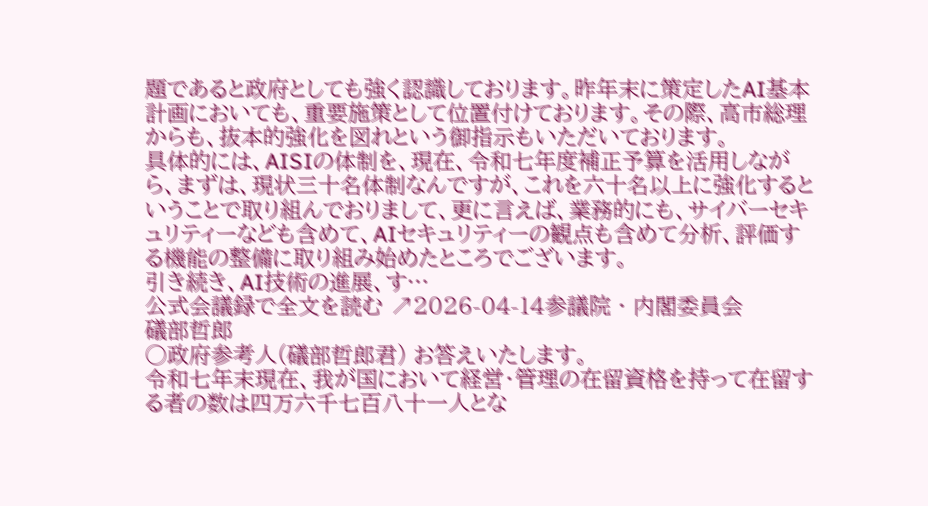題であると政府としても強く認識しております。昨年末に策定したAI基本計画においても、重要施策として位置付けております。その際、高市総理からも、抜本的強化を図れという御指示もいただいております。
具体的には、AISIの体制を、現在、令和七年度補正予算を活用しながら、まずは、現状三十名体制なんですが、これを六十名以上に強化するということで取り組んでおりまして、更に言えば、業務的にも、サイバーセキュリティーなども含めて、AIセキュリティーの観点も含めて分析、評価する機能の整備に取り組み始めたところでございます。
引き続き、AI技術の進展、す…
公式会議録で全文を読む ↗2026-04-14参議院 · 内閣委員会
礒部哲郎
○政府参考人(礒部哲郎君) お答えいたします。
令和七年末現在、我が国において経営・管理の在留資格を持って在留する者の数は四万六千七百八十一人とな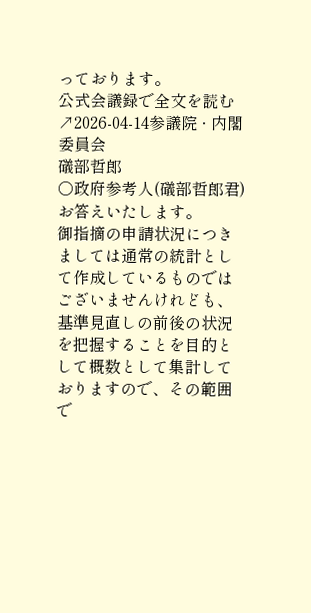っております。
公式会議録で全文を読む ↗2026-04-14参議院 · 内閣委員会
礒部哲郎
○政府参考人(礒部哲郎君) お答えいたします。
御指摘の申請状況につきましては通常の統計として作成しているものではございませんけれども、基準見直しの前後の状況を把握することを目的として概数として集計しておりますので、その範囲で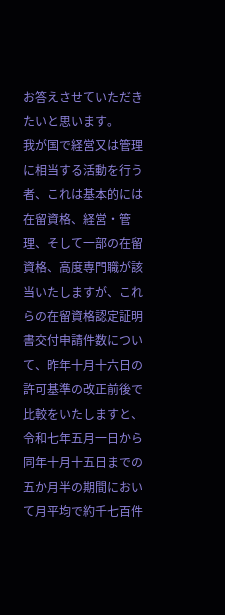お答えさせていただきたいと思います。
我が国で経営又は管理に相当する活動を行う者、これは基本的には在留資格、経営・管理、そして一部の在留資格、高度専門職が該当いたしますが、これらの在留資格認定証明書交付申請件数について、昨年十月十六日の許可基準の改正前後で比較をいたしますと、令和七年五月一日から同年十月十五日までの五か月半の期間において月平均で約千七百件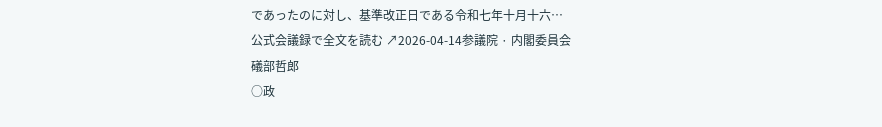であったのに対し、基準改正日である令和七年十月十六…
公式会議録で全文を読む ↗2026-04-14参議院 · 内閣委員会
礒部哲郎
○政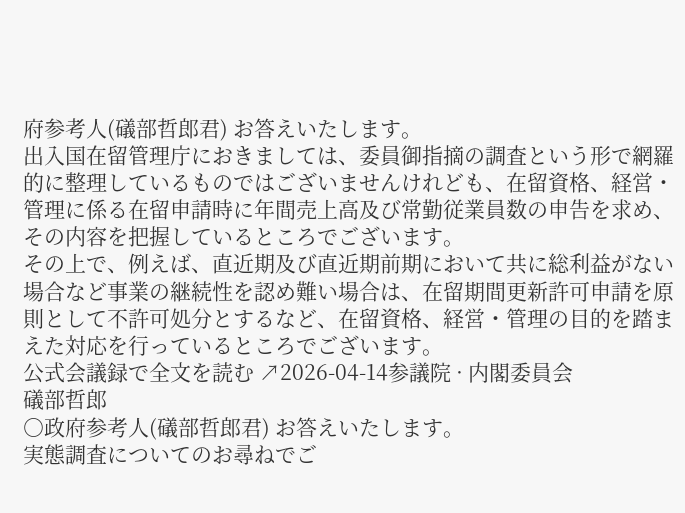府参考人(礒部哲郎君) お答えいたします。
出入国在留管理庁におきましては、委員御指摘の調査という形で網羅的に整理しているものではございませんけれども、在留資格、経営・管理に係る在留申請時に年間売上高及び常勤従業員数の申告を求め、その内容を把握しているところでございます。
その上で、例えば、直近期及び直近期前期において共に総利益がない場合など事業の継続性を認め難い場合は、在留期間更新許可申請を原則として不許可処分とするなど、在留資格、経営・管理の目的を踏まえた対応を行っているところでございます。
公式会議録で全文を読む ↗2026-04-14参議院 · 内閣委員会
礒部哲郎
○政府参考人(礒部哲郎君) お答えいたします。
実態調査についてのお尋ねでご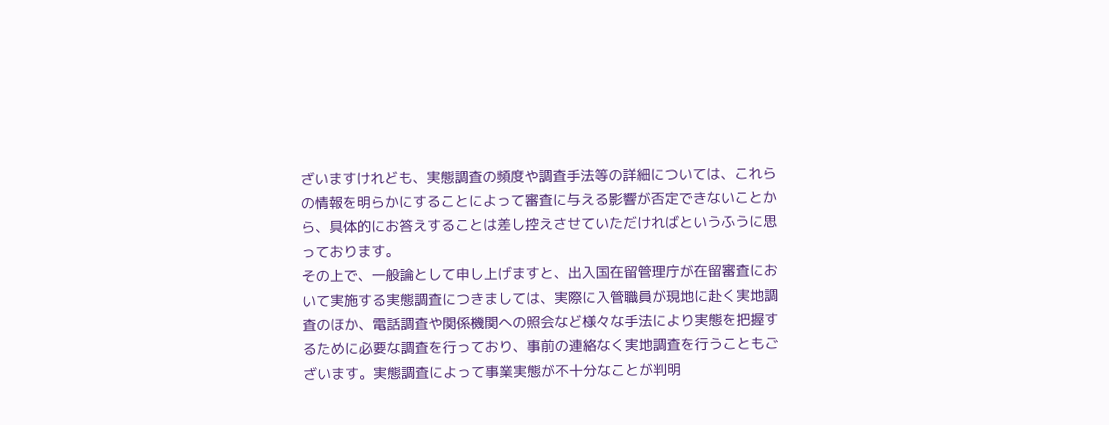ざいますけれども、実態調査の頻度や調査手法等の詳細については、これらの情報を明らかにすることによって審査に与える影響が否定できないことから、具体的にお答えすることは差し控えさせていただければというふうに思っております。
その上で、一般論として申し上げますと、出入国在留管理庁が在留審査において実施する実態調査につきましては、実際に入管職員が現地に赴く実地調査のほか、電話調査や関係機関への照会など様々な手法により実態を把握するために必要な調査を行っており、事前の連絡なく実地調査を行うこともございます。実態調査によって事業実態が不十分なことが判明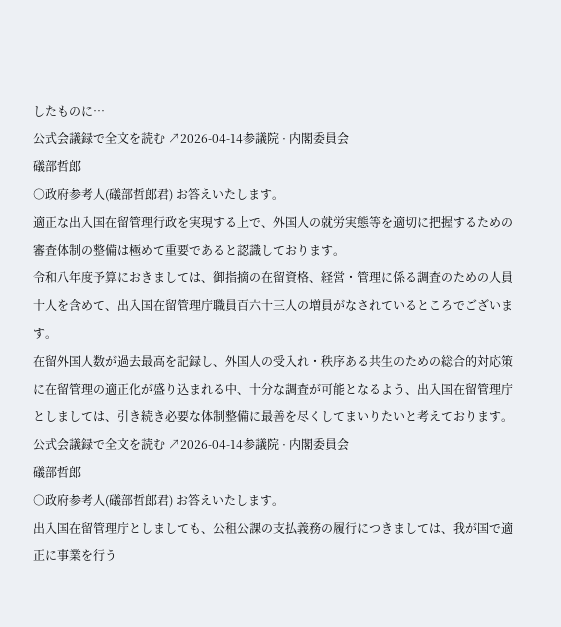したものに…
公式会議録で全文を読む ↗2026-04-14参議院 · 内閣委員会
礒部哲郎
○政府参考人(礒部哲郎君) お答えいたします。
適正な出入国在留管理行政を実現する上で、外国人の就労実態等を適切に把握するための審査体制の整備は極めて重要であると認識しております。
令和八年度予算におきましては、御指摘の在留資格、経営・管理に係る調査のための人員十人を含めて、出入国在留管理庁職員百六十三人の増員がなされているところでございます。
在留外国人数が過去最高を記録し、外国人の受入れ・秩序ある共生のための総合的対応策に在留管理の適正化が盛り込まれる中、十分な調査が可能となるよう、出入国在留管理庁としましては、引き続き必要な体制整備に最善を尽くしてまいりたいと考えております。
公式会議録で全文を読む ↗2026-04-14参議院 · 内閣委員会
礒部哲郎
○政府参考人(礒部哲郎君) お答えいたします。
出入国在留管理庁としましても、公租公課の支払義務の履行につきましては、我が国で適正に事業を行う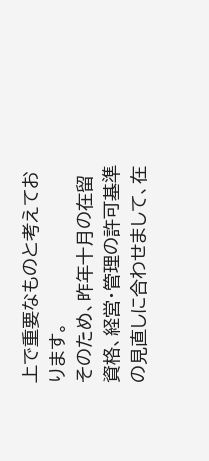上で重要なものと考えております。
そのため、昨年十月の在留資格、経営・管理の許可基準の見直しに合わせまして、在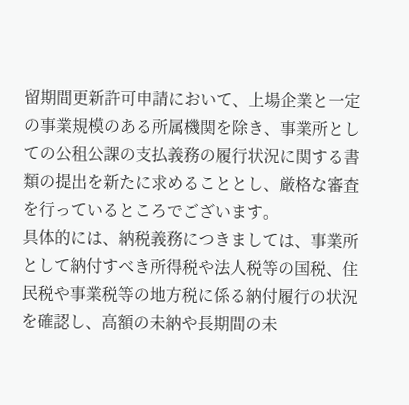留期間更新許可申請において、上場企業と一定の事業規模のある所属機関を除き、事業所としての公租公課の支払義務の履行状況に関する書類の提出を新たに求めることとし、厳格な審査を行っているところでございます。
具体的には、納税義務につきましては、事業所として納付すべき所得税や法人税等の国税、住民税や事業税等の地方税に係る納付履行の状況を確認し、高額の未納や長期間の未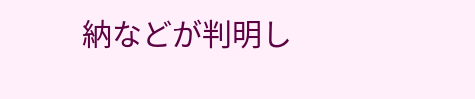納などが判明し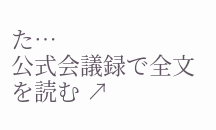た…
公式会議録で全文を読む ↗